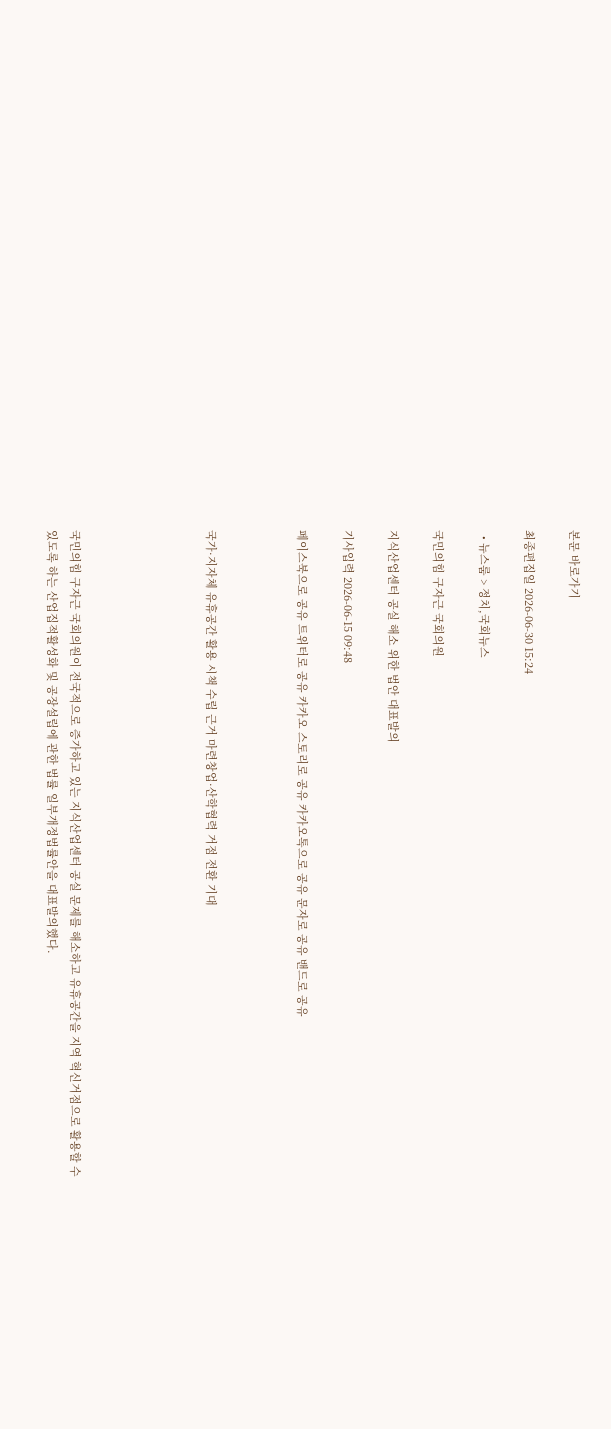본문 바로가기

최종편집일 2026-06-30 15:24

  • 뉴스룸 > 정치,국회뉴스

국민의힘 구자근 국회의원

지식산업센터 공실 해소 위한 법안 대표발의

기사입력 2026-06-15 09:48

페이스북으로 공유 트위터로 공유 카카오 스토리로 공유 카카오톡으로 공유 문자로 공유 밴드로 공유



국가·지자체 유휴공간 활용 시책 수립 근거 마련창업·산학협력 거점 전환 기대





국민의힘 구자근 국회의원이 전국적으로 증가하고 있는 지식산업센터 공실 문제를 해소하고 유휴공간을 지역 혁신거점으로 활용할 수 있도록 하는 산업집적활성화 및 공장설립에 관한 법률 일부개정법률안을 대표발의했다.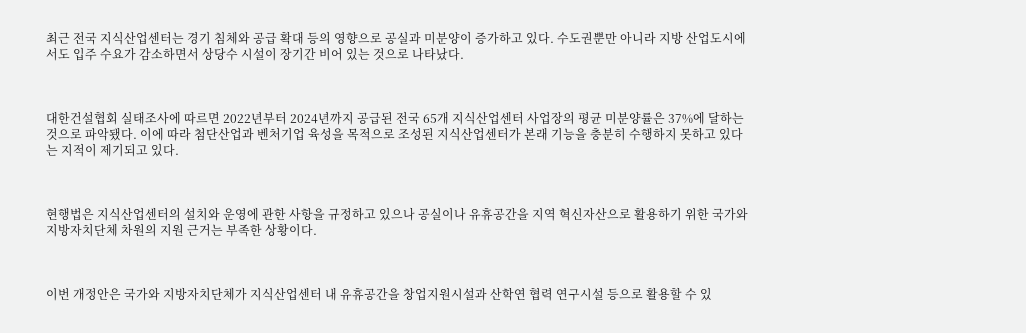최근 전국 지식산업센터는 경기 침체와 공급 확대 등의 영향으로 공실과 미분양이 증가하고 있다. 수도권뿐만 아니라 지방 산업도시에서도 입주 수요가 감소하면서 상당수 시설이 장기간 비어 있는 것으로 나타났다.



대한건설협회 실태조사에 따르면 2022년부터 2024년까지 공급된 전국 65개 지식산업센터 사업장의 평균 미분양률은 37%에 달하는 것으로 파악됐다. 이에 따라 첨단산업과 벤처기업 육성을 목적으로 조성된 지식산업센터가 본래 기능을 충분히 수행하지 못하고 있다는 지적이 제기되고 있다.



현행법은 지식산업센터의 설치와 운영에 관한 사항을 규정하고 있으나 공실이나 유휴공간을 지역 혁신자산으로 활용하기 위한 국가와 지방자치단체 차원의 지원 근거는 부족한 상황이다.



이번 개정안은 국가와 지방자치단체가 지식산업센터 내 유휴공간을 창업지원시설과 산학연 협력 연구시설 등으로 활용할 수 있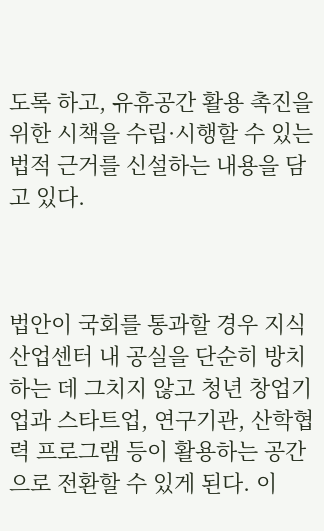도록 하고, 유휴공간 활용 촉진을 위한 시책을 수립·시행할 수 있는 법적 근거를 신설하는 내용을 담고 있다.



법안이 국회를 통과할 경우 지식산업센터 내 공실을 단순히 방치하는 데 그치지 않고 청년 창업기업과 스타트업, 연구기관, 산학협력 프로그램 등이 활용하는 공간으로 전환할 수 있게 된다. 이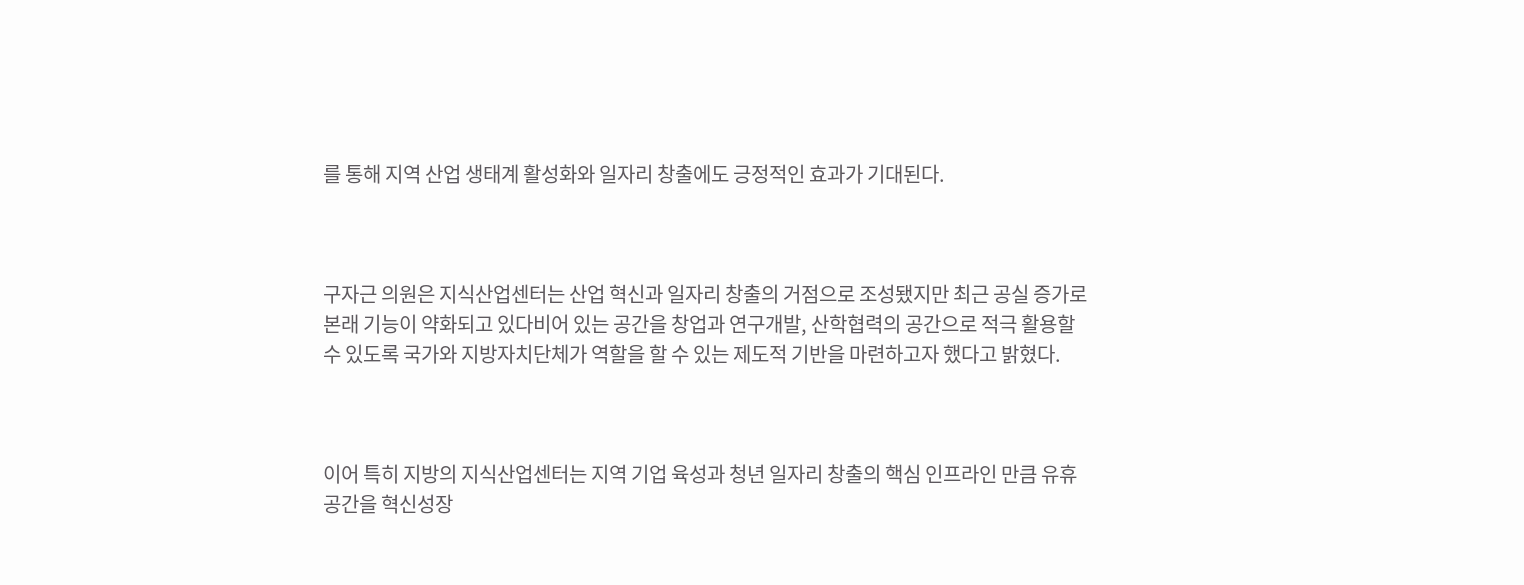를 통해 지역 산업 생태계 활성화와 일자리 창출에도 긍정적인 효과가 기대된다.



구자근 의원은 지식산업센터는 산업 혁신과 일자리 창출의 거점으로 조성됐지만 최근 공실 증가로 본래 기능이 약화되고 있다비어 있는 공간을 창업과 연구개발, 산학협력의 공간으로 적극 활용할 수 있도록 국가와 지방자치단체가 역할을 할 수 있는 제도적 기반을 마련하고자 했다고 밝혔다.



이어 특히 지방의 지식산업센터는 지역 기업 육성과 청년 일자리 창출의 핵심 인프라인 만큼 유휴공간을 혁신성장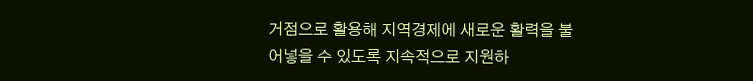거점으로 활용해 지역경제에 새로운 활력을 불어넣을 수 있도록 지속적으로 지원하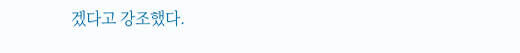겠다고 강조했다.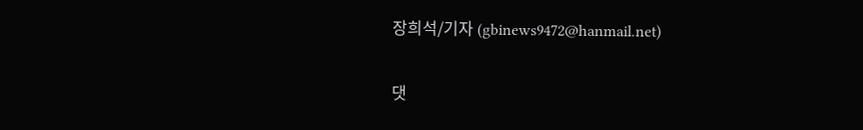장희석/기자 (gbinews9472@hanmail.net)

댓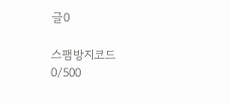글0

스팸방지코드
0/500